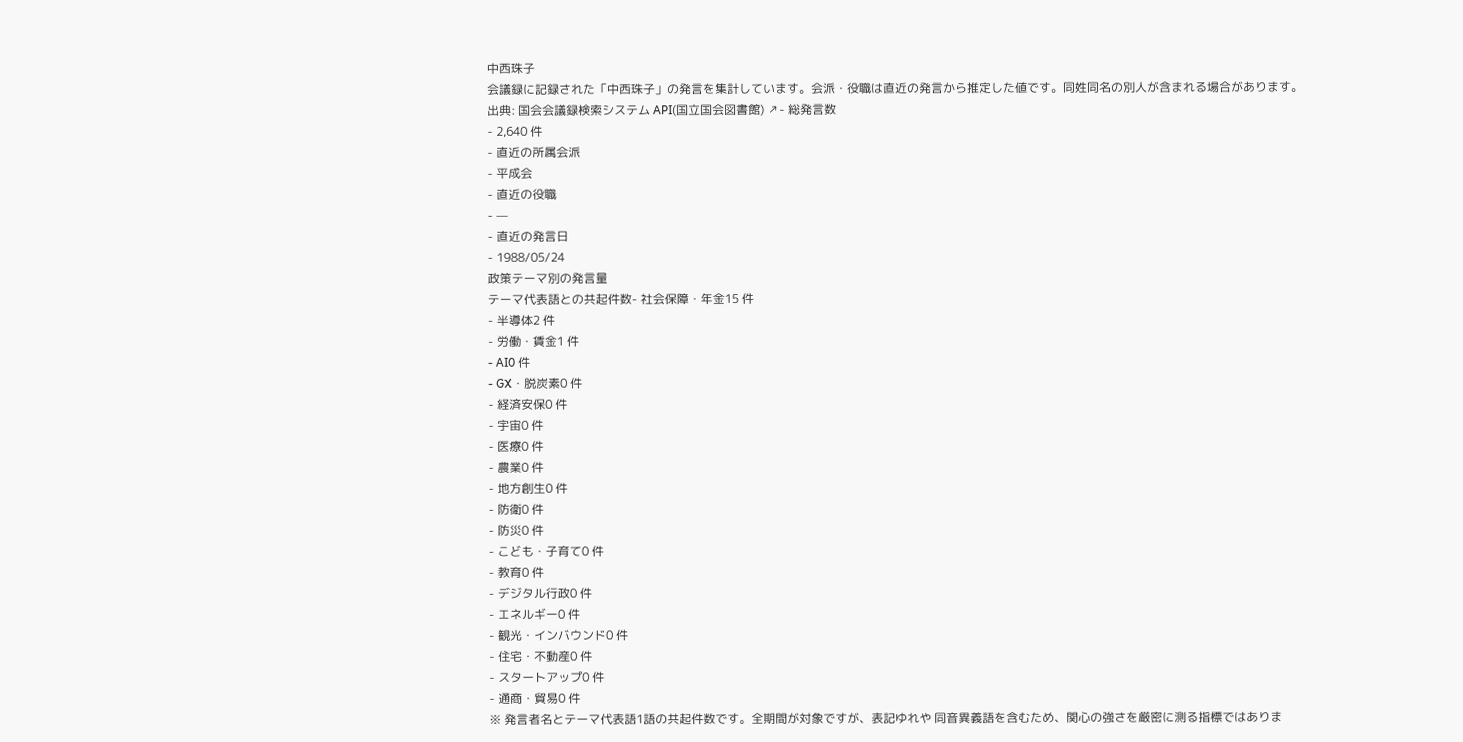中西珠子
会議録に記録された「中西珠子」の発言を集計しています。会派・役職は直近の発言から推定した値です。同姓同名の別人が含まれる場合があります。
出典: 国会会議録検索システム API(国立国会図書館) ↗- 総発言数
- 2,640 件
- 直近の所属会派
- 平成会
- 直近の役職
- —
- 直近の発言日
- 1988/05/24
政策テーマ別の発言量
テーマ代表語との共起件数- 社会保障・年金15 件
- 半導体2 件
- 労働・賃金1 件
- AI0 件
- GX・脱炭素0 件
- 経済安保0 件
- 宇宙0 件
- 医療0 件
- 農業0 件
- 地方創生0 件
- 防衛0 件
- 防災0 件
- こども・子育て0 件
- 教育0 件
- デジタル行政0 件
- エネルギー0 件
- 観光・インバウンド0 件
- 住宅・不動産0 件
- スタートアップ0 件
- 通商・貿易0 件
※ 発言者名とテーマ代表語1語の共起件数です。全期間が対象ですが、表記ゆれや 同音異義語を含むため、関心の強さを厳密に測る指標ではありま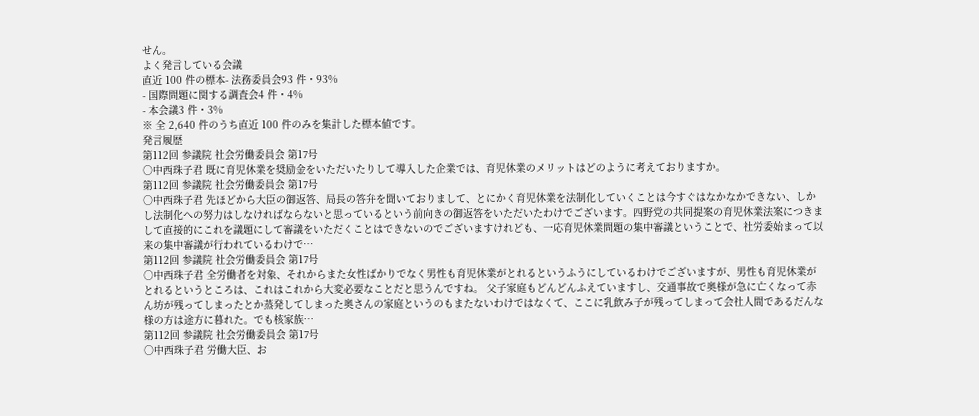せん。
よく発言している会議
直近 100 件の標本- 法務委員会93 件・93%
- 国際問題に関する調査会4 件・4%
- 本会議3 件・3%
※ 全 2,640 件のうち直近 100 件のみを集計した標本値です。
発言履歴
第112回 参議院 社会労働委員会 第17号
○中西珠子君 既に育児休業を奨励金をいただいたりして導入した企業では、育児休業のメリットはどのように考えておりますか。
第112回 参議院 社会労働委員会 第17号
○中西珠子君 先ほどから大臣の御返答、局長の答弁を聞いておりまして、とにかく育児休業を法制化していくことは今すぐはなかなかできない、しかし法制化への努力はしなければならないと思っているという前向きの御返答をいただいたわけでございます。四野党の共同提案の育児休業法案につきまして直接的にこれを議題にして審議をいただくことはできないのでございますけれども、一応育児休業問題の集中審議ということで、社労委始まって以来の集中審議が行われているわけで…
第112回 参議院 社会労働委員会 第17号
○中西珠子君 全労働者を対象、それからまた女性ばかりでなく男性も育児休業がとれるというふうにしているわけでございますが、男性も育児休業がとれるというところは、これはこれから大変必要なことだと思うんですね。 父子家庭もどんどんふえていますし、交通事故で奥様が急に亡くなって赤ん坊が残ってしまったとか蒸発してしまった奥さんの家庭というのもまたないわけではなくて、ここに乳飲み子が残ってしまって会社人間であるだんな様の方は途方に暮れた。でも核家族…
第112回 参議院 社会労働委員会 第17号
○中西珠子君 労働大臣、お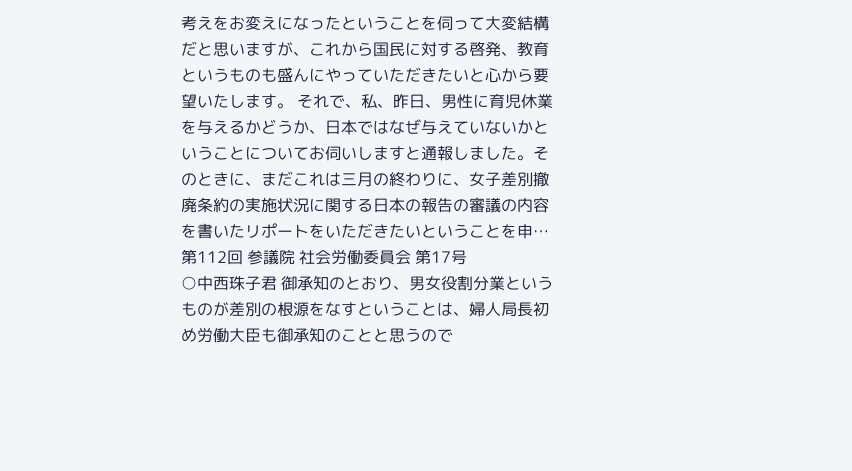考えをお変えになったということを伺って大変結構だと思いますが、これから国民に対する啓発、教育というものも盛んにやっていただきたいと心から要望いたします。 それで、私、昨日、男性に育児休業を与えるかどうか、日本ではなぜ与えていないかということについてお伺いしますと通報しました。そのときに、まだこれは三月の終わりに、女子差別撤廃条約の実施状況に関する日本の報告の審議の内容を書いたリポートをいただきたいということを申…
第112回 参議院 社会労働委員会 第17号
○中西珠子君 御承知のとおり、男女役割分業というものが差別の根源をなすということは、婦人局長初め労働大臣も御承知のことと思うので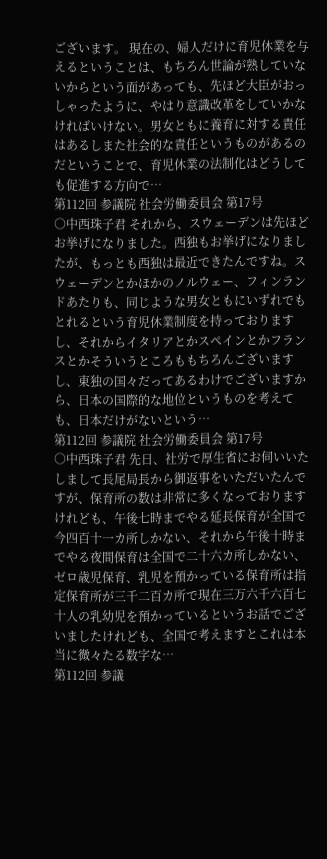ございます。 現在の、婦人だけに育児休業を与えるということは、もちろん世論が熟していないからという面があっても、先ほど大臣がおっしゃったように、やはり意識改革をしていかなければいけない。男女ともに養育に対する責任はあるしまた社会的な責任というものがあるのだということで、育児休業の法制化はどうしても促進する方向で…
第112回 参議院 社会労働委員会 第17号
○中西珠子君 それから、スウェーデンは先ほどお挙げになりました。西独もお挙げになりましたが、もっとも西独は最近できたんですね。スウェーデンとかほかのノルウェー、フィンランドあたりも、同じような男女ともにいずれでもとれるという育児休業制度を持っておりますし、それからイタリアとかスペインとかフランスとかそういうところももちろんございますし、東独の国々だってあるわけでございますから、日本の国際的な地位というものを考えても、日本だけがないという…
第112回 参議院 社会労働委員会 第17号
○中西珠子君 先日、社労で厚生省にお伺いいたしまして長尾局長から御返事をいただいたんですが、保育所の数は非常に多くなっておりますけれども、午後七時までやる延長保育が全国で今四百十一カ所しかない、それから午後十時までやる夜間保育は全国で二十六カ所しかない、ゼロ歳児保育、乳児を預かっている保育所は指定保育所が三千二百カ所で現在三万六千六百七十人の乳幼児を預かっているというお話でございましたけれども、全国で考えますとこれは本当に微々たる数字な…
第112回 参議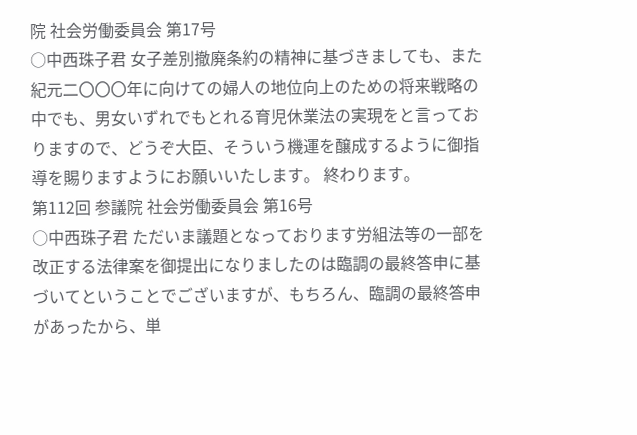院 社会労働委員会 第17号
○中西珠子君 女子差別撤廃条約の精神に基づきましても、また紀元二〇〇〇年に向けての婦人の地位向上のための将来戦略の中でも、男女いずれでもとれる育児休業法の実現をと言っておりますので、どうぞ大臣、そういう機運を醸成するように御指導を賜りますようにお願いいたします。 終わります。
第112回 参議院 社会労働委員会 第16号
○中西珠子君 ただいま議題となっております労組法等の一部を改正する法律案を御提出になりましたのは臨調の最終答申に基づいてということでございますが、もちろん、臨調の最終答申があったから、単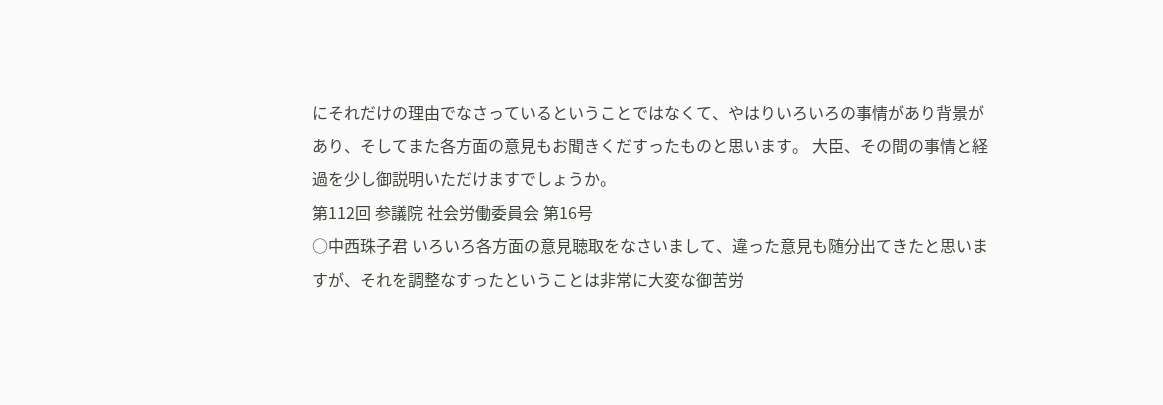にそれだけの理由でなさっているということではなくて、やはりいろいろの事情があり背景があり、そしてまた各方面の意見もお聞きくだすったものと思います。 大臣、その間の事情と経過を少し御説明いただけますでしょうか。
第112回 参議院 社会労働委員会 第16号
○中西珠子君 いろいろ各方面の意見聴取をなさいまして、違った意見も随分出てきたと思いますが、それを調整なすったということは非常に大変な御苦労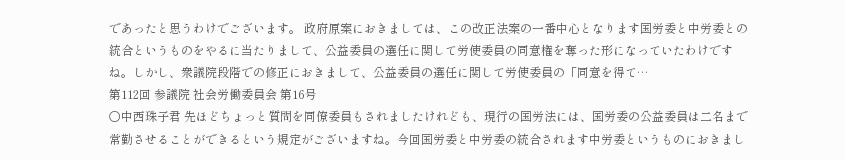であったと思うわけでございます。 政府原案におきましては、この改正法案の一番中心となります国労委と中労委との統合というものをやるに当たりまして、公益委員の選任に関して労使委員の同意権を奪った形になっていたわけですね。しかし、衆議院段階での修正におきまして、公益委員の選任に関して労使委員の「同意を得て…
第112回 参議院 社会労働委員会 第16号
○中西珠子君 先ほどちょっと質問を同僚委員もされましたけれども、現行の国労法には、国労委の公益委員は二名まで常勤させることができるという規定がございますね。今回国労委と中労委の統合されます中労委というものにおきまし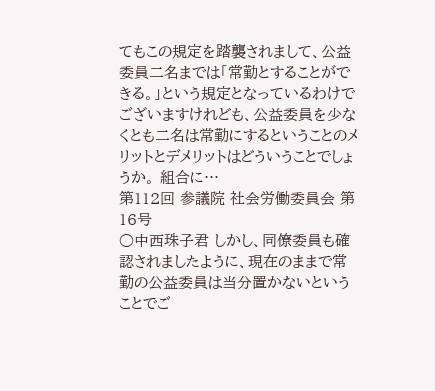てもこの規定を踏襲されまして、公益委員二名までは「常勤とすることができる。」という規定となっているわけでございますけれども、公益委員を少なくとも二名は常勤にするということのメリットとデメリットはどういうことでしょうか。 組合に…
第112回 参議院 社会労働委員会 第16号
○中西珠子君 しかし、同僚委員も確認されましたように、現在のままで常勤の公益委員は当分置かないということでご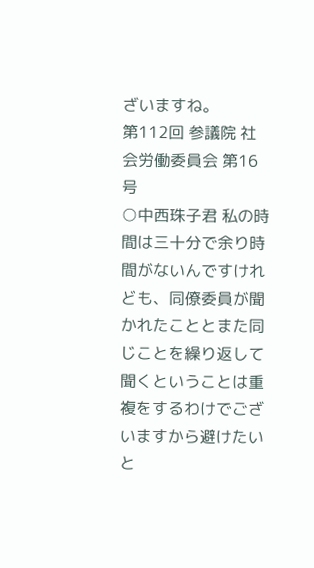ざいますね。
第112回 参議院 社会労働委員会 第16号
○中西珠子君 私の時間は三十分で余り時間がないんですけれども、同僚委員が聞かれたこととまた同じことを繰り返して聞くということは重複をするわけでございますから避けたいと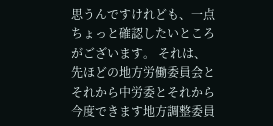思うんですけれども、一点ちょっと確認したいところがございます。 それは、先ほどの地方労働委員会とそれから中労委とそれから今度できます地方調整委員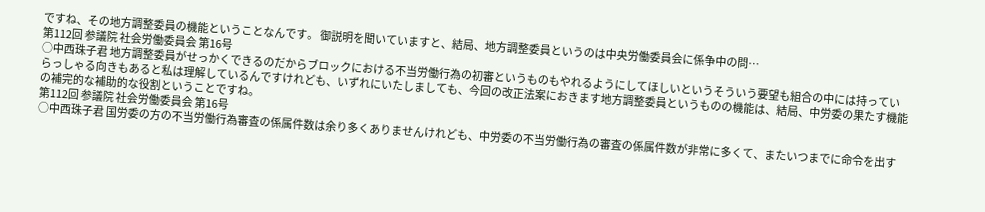ですね、その地方調整委員の機能ということなんです。 御説明を聞いていますと、結局、地方調整委員というのは中央労働委員会に係争中の問…
第112回 参議院 社会労働委員会 第16号
○中西珠子君 地方調整委員がせっかくできるのだからブロックにおける不当労働行為の初審というものもやれるようにしてほしいというそういう要望も組合の中には持っていらっしゃる向きもあると私は理解しているんですけれども、いずれにいたしましても、今回の改正法案におきます地方調整委員というものの機能は、結局、中労委の果たす機能の補完的な補助的な役割ということですね。
第112回 参議院 社会労働委員会 第16号
○中西珠子君 国労委の方の不当労働行為審査の係属件数は余り多くありませんけれども、中労委の不当労働行為の審査の係属件数が非常に多くて、またいつまでに命令を出す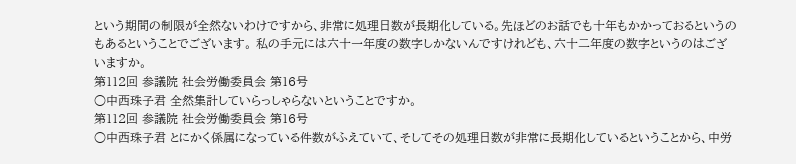という期間の制限が全然ないわけですから、非常に処理日数が長期化している。先ほどのお話でも十年もかかっておるというのもあるということでございます。 私の手元には六十一年度の数字しかないんですけれども、六十二年度の数字というのはございますか。
第112回 参議院 社会労働委員会 第16号
○中西珠子君 全然集計していらっしゃらないということですか。
第112回 参議院 社会労働委員会 第16号
○中西珠子君 とにかく係属になっている件数がふえていて、そしてその処理日数が非常に長期化しているということから、中労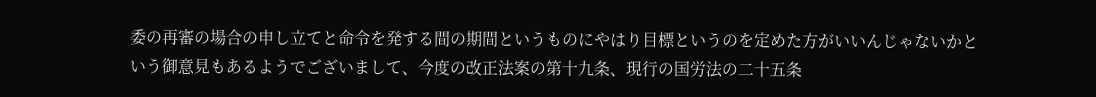委の再審の場合の申し立てと命令を発する間の期間というものにやはり目標というのを定めた方がいいんじゃないかという御意見もあるようでございまして、今度の改正法案の第十九条、現行の国労法の二十五条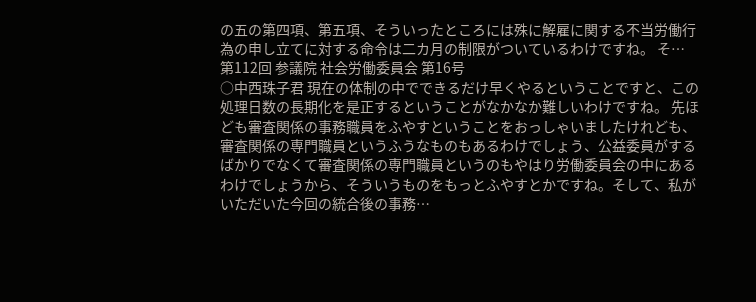の五の第四項、第五項、そういったところには殊に解雇に関する不当労働行為の申し立てに対する命令は二カ月の制限がついているわけですね。 そ…
第112回 参議院 社会労働委員会 第16号
○中西珠子君 現在の体制の中でできるだけ早くやるということですと、この処理日数の長期化を是正するということがなかなか難しいわけですね。 先ほども審査関係の事務職員をふやすということをおっしゃいましたけれども、審査関係の専門職員というふうなものもあるわけでしょう、公益委員がするばかりでなくて審査関係の専門職員というのもやはり労働委員会の中にあるわけでしょうから、そういうものをもっとふやすとかですね。そして、私がいただいた今回の統合後の事務…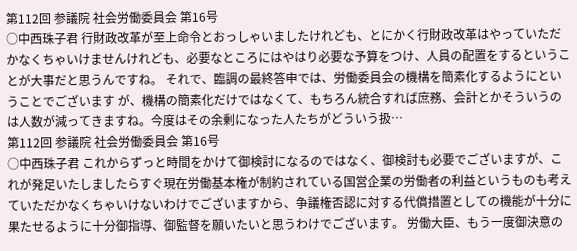第112回 参議院 社会労働委員会 第16号
○中西珠子君 行財政改革が至上命令とおっしゃいましたけれども、とにかく行財政改革はやっていただかなくちゃいけませんけれども、必要なところにはやはり必要な予算をつけ、人員の配置をするということが大事だと思うんですね。 それで、臨調の最終答申では、労働委員会の機構を簡素化するようにということでございます が、機構の簡素化だけではなくて、もちろん統合すれば庶務、会計とかそういうのは人数が減ってきますね。今度はその余剰になった人たちがどういう扱…
第112回 参議院 社会労働委員会 第16号
○中西珠子君 これからずっと時間をかけて御検討になるのではなく、御検討も必要でございますが、これが発足いたしましたらすぐ現在労働基本権が制約されている国営企業の労働者の利益というものも考えていただかなくちゃいけないわけでございますから、争議権否認に対する代償措置としての機能が十分に果たせるように十分御指導、御監督を願いたいと思うわけでございます。 労働大臣、もう一度御決意の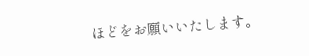ほどをお願いいたします。